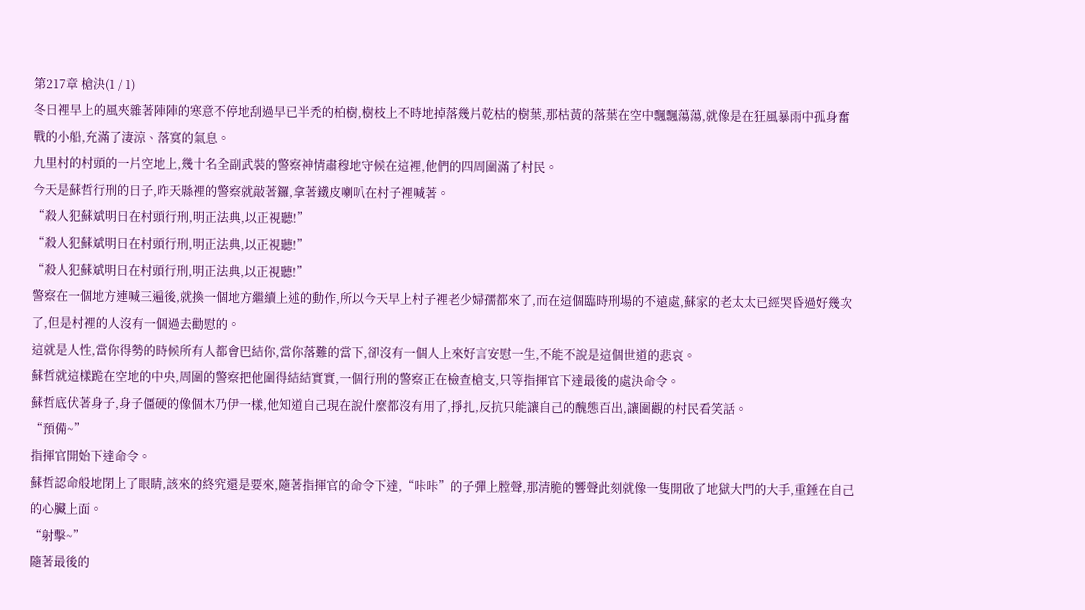第217章 槍決(1 / 1)
冬日裡早上的風夾雜著陣陣的寒意不停地刮過早已半禿的柏樹,樹枝上不時地掉落幾片乾枯的樹葉,那枯黃的落葉在空中飄飄蕩蕩,就像是在狂風暴雨中孤身奮戰的小船,充滿了淒涼、落寞的氣息。
九里村的村頭的一片空地上,幾十名全副武裝的警察神情肅穆地守候在這裡,他們的四周圍滿了村民。
今天是蘇哲行刑的日子,昨天縣裡的警察就敲著鑼,拿著鐵皮喇叭在村子裡喊著。
“殺人犯蘇斌明日在村頭行刑,明正法典,以正視聽!”
“殺人犯蘇斌明日在村頭行刑,明正法典,以正視聽!”
“殺人犯蘇斌明日在村頭行刑,明正法典,以正視聽!”
警察在一個地方連喊三遍後,就換一個地方繼續上述的動作,所以今天早上村子裡老少婦孺都來了,而在這個臨時刑場的不遠處,蘇家的老太太已經哭昏過好幾次了,但是村裡的人沒有一個過去勸慰的。
這就是人性,當你得勢的時候所有人都會巴結你,當你落難的當下,卻沒有一個人上來好言安慰一生,不能不說是這個世道的悲哀。
蘇哲就這樣跪在空地的中央,周圍的警察把他圍得結結實實,一個行刑的警察正在檢查槍支,只等指揮官下達最後的處決命令。
蘇哲底伏著身子,身子僵硬的像個木乃伊一樣,他知道自己現在說什麼都沒有用了,掙扎,反抗只能讓自己的醜態百出,讓圍觀的村民看笑話。
“預備~”
指揮官開始下達命令。
蘇哲認命般地閉上了眼睛,該來的終究還是要來,隨著指揮官的命令下達,“咔咔”的子彈上膛聲,那清脆的響聲此刻就像一隻開啟了地獄大門的大手,重錘在自己的心臟上面。
“射擊~”
隨著最後的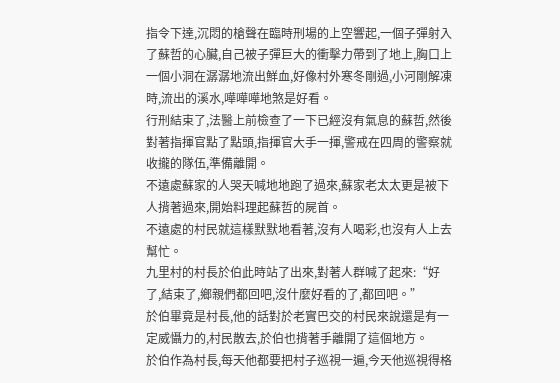指令下達,沉悶的槍聲在臨時刑場的上空響起,一個子彈射入了蘇哲的心臟,自己被子彈巨大的衝擊力帶到了地上,胸口上一個小洞在潺潺地流出鮮血,好像村外寒冬剛過,小河剛解凍時,流出的溪水,嘩嘩嘩地煞是好看。
行刑結束了,法醫上前檢查了一下已經沒有氣息的蘇哲,然後對著指揮官點了點頭,指揮官大手一揮,警戒在四周的警察就收攏的隊伍,準備離開。
不遠處蘇家的人哭天喊地地跑了過來,蘇家老太太更是被下人揹著過來,開始料理起蘇哲的屍首。
不遠處的村民就這樣默默地看著,沒有人喝彩,也沒有人上去幫忙。
九里村的村長於伯此時站了出來,對著人群喊了起來:“好了,結束了,鄉親們都回吧,沒什麼好看的了,都回吧。”
於伯畢竟是村長,他的話對於老實巴交的村民來說還是有一定威懾力的,村民散去,於伯也揹著手離開了這個地方。
於伯作為村長,每天他都要把村子巡視一遍,今天他巡視得格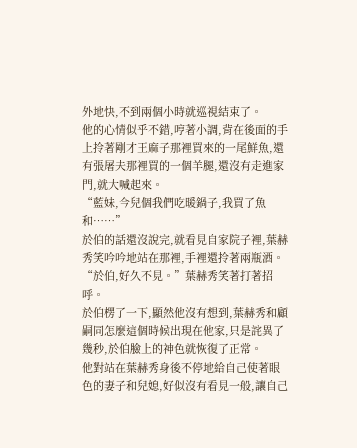外地快,不到兩個小時就巡視結束了。
他的心情似乎不錯,哼著小調,背在後面的手上拎著剛才王麻子那裡買來的一尾鮮魚,還有張屠夫那裡買的一個羊腿,還沒有走進家門,就大喊起來。
“藍妹,今兒個我們吃暖鍋子,我買了魚和……”
於伯的話還沒說完,就看見自家院子裡,葉赫秀笑吟吟地站在那裡,手裡還拎著兩瓶酒。
“於伯,好久不見。”葉赫秀笑著打著招呼。
於伯楞了一下,顯然他沒有想到,葉赫秀和顧嗣同怎麼這個時候出現在他家,只是詫異了幾秒,於伯臉上的神色就恢復了正常。
他對站在葉赫秀身後不停地給自己使著眼色的妻子和兒媳,好似沒有看見一般,讓自己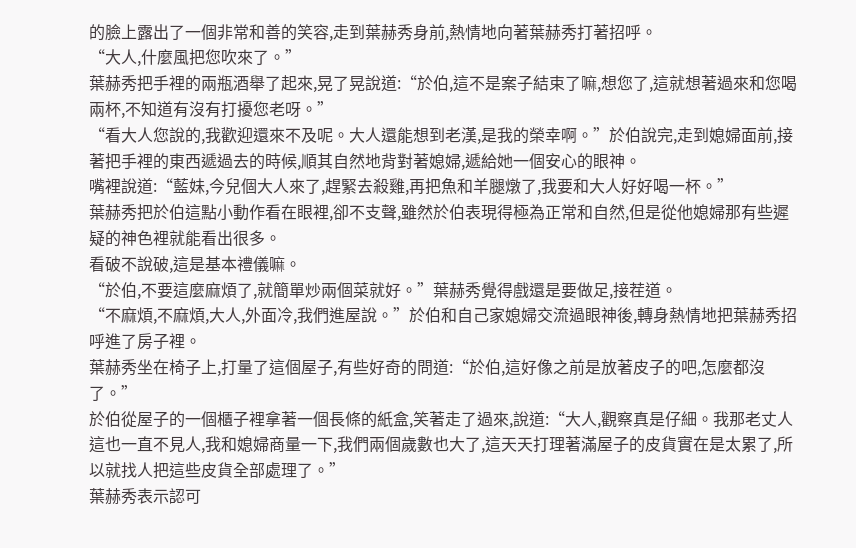的臉上露出了一個非常和善的笑容,走到葉赫秀身前,熱情地向著葉赫秀打著招呼。
“大人,什麼風把您吹來了。”
葉赫秀把手裡的兩瓶酒舉了起來,晃了晃說道:“於伯,這不是案子結束了嘛,想您了,這就想著過來和您喝兩杯,不知道有沒有打擾您老呀。”
“看大人您說的,我歡迎還來不及呢。大人還能想到老漢,是我的榮幸啊。”於伯說完,走到媳婦面前,接著把手裡的東西遞過去的時候,順其自然地背對著媳婦,遞給她一個安心的眼神。
嘴裡說道:“藍妹,今兒個大人來了,趕緊去殺雞,再把魚和羊腿燉了,我要和大人好好喝一杯。”
葉赫秀把於伯這點小動作看在眼裡,卻不支聲,雖然於伯表現得極為正常和自然,但是從他媳婦那有些遲疑的神色裡就能看出很多。
看破不說破,這是基本禮儀嘛。
“於伯,不要這麼麻煩了,就簡單炒兩個菜就好。”葉赫秀覺得戲還是要做足,接茬道。
“不麻煩,不麻煩,大人,外面冷,我們進屋說。”於伯和自己家媳婦交流過眼神後,轉身熱情地把葉赫秀招呼進了房子裡。
葉赫秀坐在椅子上,打量了這個屋子,有些好奇的問道:“於伯,這好像之前是放著皮子的吧,怎麼都沒了。”
於伯從屋子的一個櫃子裡拿著一個長條的紙盒,笑著走了過來,說道:“大人,觀察真是仔細。我那老丈人這也一直不見人,我和媳婦商量一下,我們兩個歲數也大了,這天天打理著滿屋子的皮貨實在是太累了,所以就找人把這些皮貨全部處理了。”
葉赫秀表示認可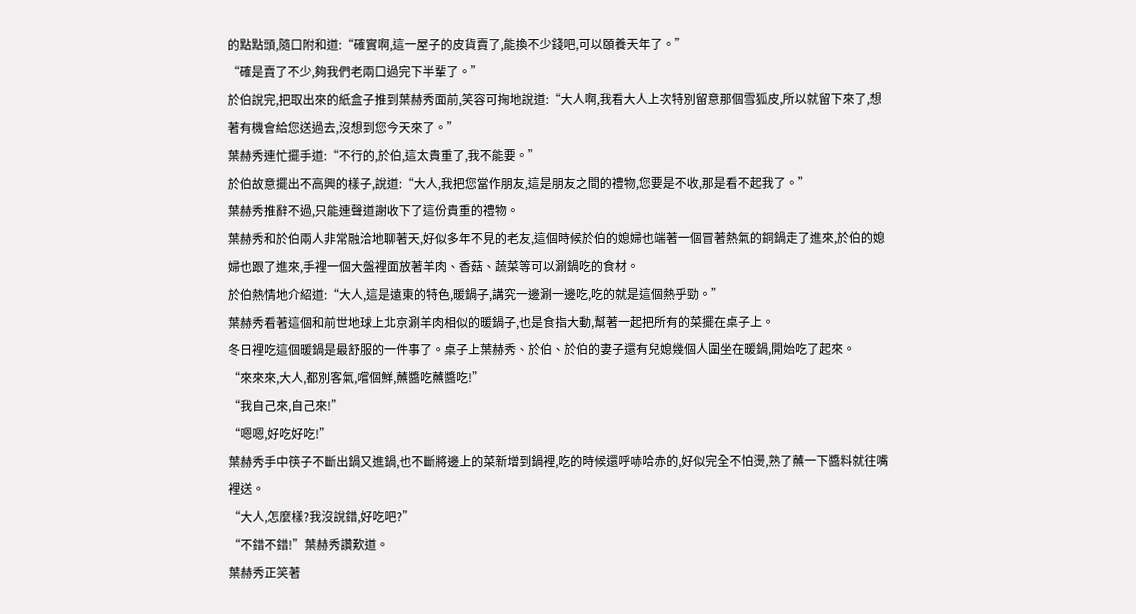的點點頭,隨口附和道:“確實啊,這一屋子的皮貨賣了,能換不少錢吧,可以頤養天年了。”
“確是賣了不少,夠我們老兩口過完下半輩了。”
於伯說完,把取出來的紙盒子推到葉赫秀面前,笑容可掬地說道:“大人啊,我看大人上次特別留意那個雪狐皮,所以就留下來了,想著有機會給您送過去,沒想到您今天來了。”
葉赫秀連忙擺手道:“不行的,於伯,這太貴重了,我不能要。”
於伯故意擺出不高興的樣子,說道:“大人,我把您當作朋友,這是朋友之間的禮物,您要是不收,那是看不起我了。”
葉赫秀推辭不過,只能連聲道謝收下了這份貴重的禮物。
葉赫秀和於伯兩人非常融洽地聊著天,好似多年不見的老友,這個時候於伯的媳婦也端著一個冒著熱氣的銅鍋走了進來,於伯的媳婦也跟了進來,手裡一個大盤裡面放著羊肉、香菇、蔬菜等可以涮鍋吃的食材。
於伯熱情地介紹道:“大人,這是遠東的特色,暖鍋子,講究一邊涮一邊吃,吃的就是這個熱乎勁。”
葉赫秀看著這個和前世地球上北京涮羊肉相似的暖鍋子,也是食指大動,幫著一起把所有的菜擺在桌子上。
冬日裡吃這個暖鍋是最舒服的一件事了。桌子上葉赫秀、於伯、於伯的妻子還有兒媳幾個人圍坐在暖鍋,開始吃了起來。
“來來來,大人,都別客氣,嚐個鮮,蘸醬吃蘸醬吃!”
“我自己來,自己來!”
“嗯嗯,好吃好吃!”
葉赫秀手中筷子不斷出鍋又進鍋,也不斷將邊上的菜新增到鍋裡,吃的時候還呼哧哈赤的,好似完全不怕燙,熟了蘸一下醬料就往嘴裡送。
“大人,怎麼樣?我沒說錯,好吃吧?”
“不錯不錯!”葉赫秀讚歎道。
葉赫秀正笑著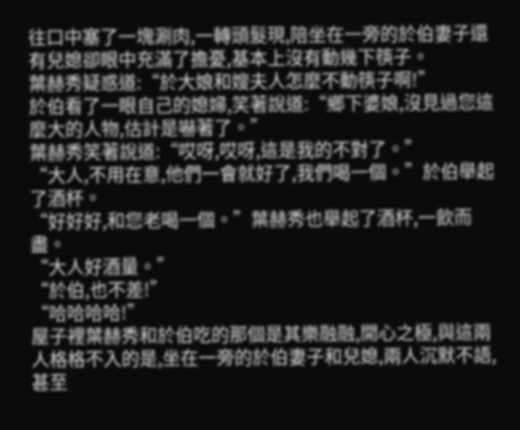往口中塞了一塊涮肉,一轉頭髮現,陪坐在一旁的於伯妻子還有兒媳卻眼中充滿了擔憂,基本上沒有動幾下筷子。
葉赫秀疑惑道:“於大娘和嫂夫人怎麼不動筷子啊!”
於伯看了一眼自己的媳婦,笑著說道:“鄉下婆娘,沒見過您這麼大的人物,估計是嚇著了。”
葉赫秀笑著說道:“哎呀,哎呀,這是我的不對了。”
“大人,不用在意,他們一會就好了,我們喝一個。”於伯舉起了酒杯。
“好好好,和您老喝一個。”葉赫秀也舉起了酒杯,一飲而盡。
“大人好酒量。”
“於伯,也不差!”
“哈哈哈哈!”
屋子裡葉赫秀和於伯吃的那個是其樂融融,開心之極,與這兩人格格不入的是,坐在一旁的於伯妻子和兒媳,兩人沉默不語,甚至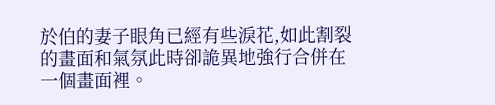於伯的妻子眼角已經有些淚花,如此割裂的畫面和氣氛此時卻詭異地強行合併在一個畫面裡。